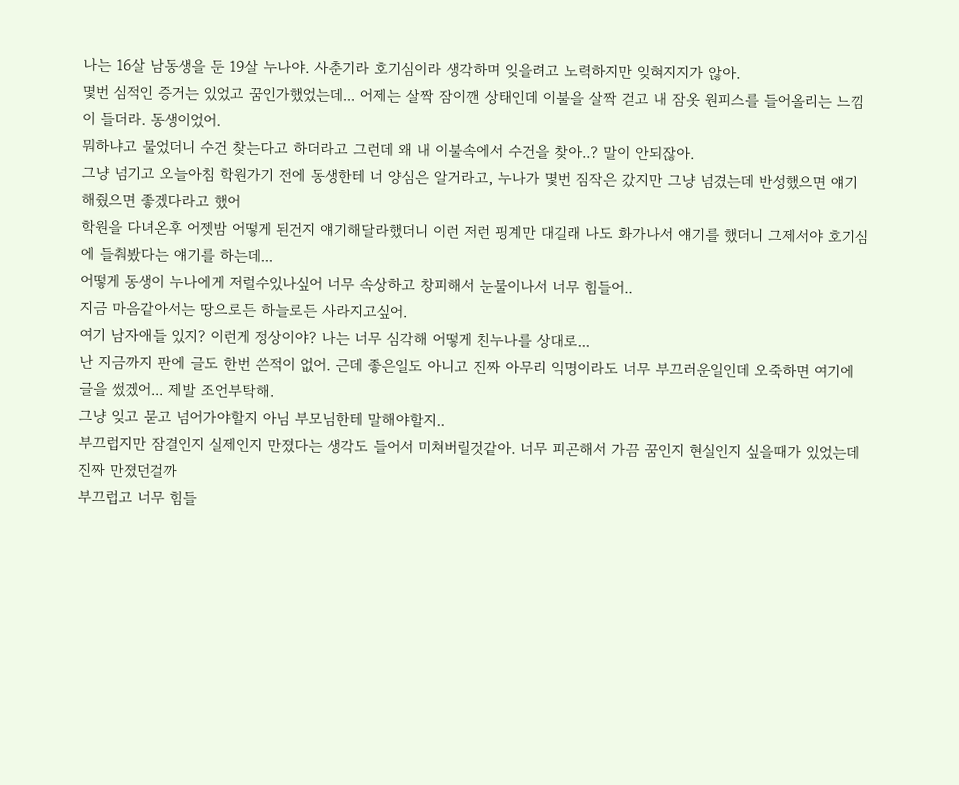나는 16살 남동생을 둔 19살 누나야. 사춘기라 호기심이라 생각하며 잊을려고 노력하지만 잊혀지지가 않아.
몇번 심적인 증거는 있었고 꿈인가했었는데... 어제는 살짝 잠이깬 상태인데 이불을 살짝 걷고 내 잠옷 원피스를 들어올리는 느낌이 들더라. 동생이었어.
뭐하냐고 물었더니 수건 찾는다고 하더라고 그런데 왜 내 이불속에서 수건을 찾아..? 말이 안되잖아.
그냥 넘기고 오늘아침 학원가기 전에 동생한테 너 양심은 알거라고, 누나가 몇번 짐작은 갔지만 그냥 넘겼는데 반성했으면 얘기해줬으면 좋겠다라고 했어
학원을 다녀온후 어젯밤 어떻게 된건지 얘기해달라했더니 이런 저런 핑계만 대길래 나도 화가나서 얘기를 했더니 그제서야 호기심에 들춰봤다는 얘기를 하는데...
어떻게 동생이 누나에게 저럴수있나싶어 너무 속상하고 창피해서 눈물이나서 너무 힘들어..
지금 마음같아서는 땅으로든 하늘로든 사라지고싶어.
여기 남자애들 있지? 이런게 정상이야? 나는 너무 심각해 어떻게 친누나를 상대로...
난 지금까지 판에 글도 한번 쓴적이 없어. 근데 좋은일도 아니고 진짜 아무리 익명이라도 너무 부끄러운일인데 오죽하면 여기에 글을 썼겠어... 제발 조언부탁해.
그냥 잊고 묻고 넘어가야할지 아님 부모님한테 말해야할지..
부끄럽지만 잠결인지 실제인지 만졌다는 생각도 들어서 미쳐버릴것같아. 너무 피곤해서 가끔 꿈인지 현실인지 싶을때가 있었는데 진짜 만졌던걸까
부끄럽고 너무 힘들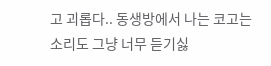고 괴롭다.. 동생방에서 나는 코고는 소리도 그냥 너무 듣기싫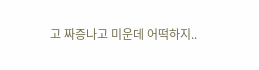고 짜증나고 미운데 어떡하지..